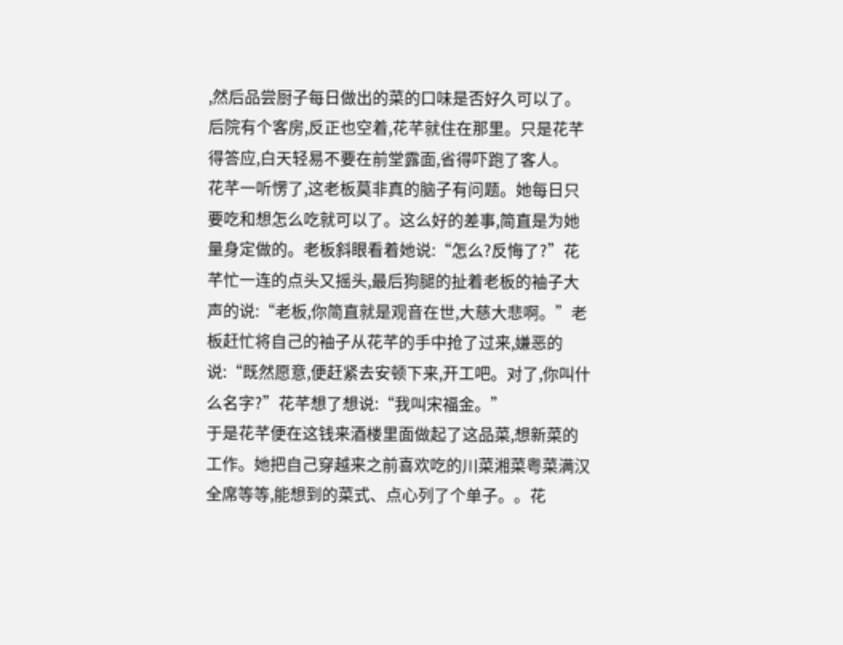,然后品尝厨子每日做出的菜的口味是否好久可以了。后院有个客房,反正也空着,花芊就住在那里。只是花芊得答应,白天轻易不要在前堂露面,省得吓跑了客人。
花芊一听愣了,这老板莫非真的脑子有问题。她每日只要吃和想怎么吃就可以了。这么好的差事,简直是为她量身定做的。老板斜眼看着她说:“怎么?反悔了?”花芊忙一连的点头又摇头,最后狗腿的扯着老板的袖子大声的说:“老板,你简直就是观音在世,大慈大悲啊。”老板赶忙将自己的袖子从花芊的手中抢了过来,嫌恶的说:“既然愿意,便赶紧去安顿下来,开工吧。对了,你叫什么名字?”花芊想了想说:“我叫宋福金。”
于是花芊便在这钱来酒楼里面做起了这品菜,想新菜的工作。她把自己穿越来之前喜欢吃的川菜湘菜粤菜满汉全席等等,能想到的菜式、点心列了个单子。。花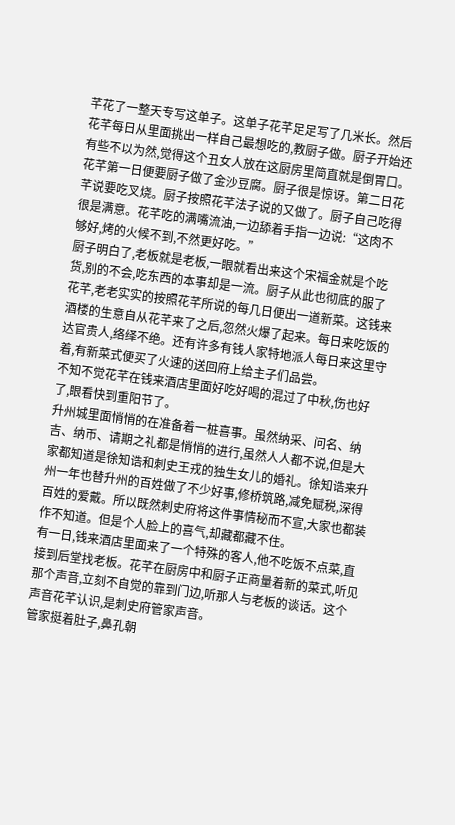芊花了一整天专写这单子。这单子花芊足足写了几米长。然后花芊每日从里面挑出一样自己最想吃的,教厨子做。厨子开始还有些不以为然,觉得这个丑女人放在这厨房里简直就是倒胃口。花芊第一日便要厨子做了金沙豆腐。厨子很是惊讶。第二日花芊说要吃叉烧。厨子按照花芊法子说的又做了。厨子自己吃得很是满意。花芊吃的满嘴流油,一边舔着手指一边说:“这肉不够好,烤的火候不到,不然更好吃。”
厨子明白了,老板就是老板,一眼就看出来这个宋福金就是个吃货,别的不会,吃东西的本事却是一流。厨子从此也彻底的服了花芊,老老实实的按照花芊所说的每几日便出一道新菜。这钱来酒楼的生意自从花芊来了之后,忽然火爆了起来。每日来吃饭的达官贵人,络绎不绝。还有许多有钱人家特地派人每日来这里守着,有新菜式便买了火速的送回府上给主子们品尝。
不知不觉花芊在钱来酒店里面好吃好喝的混过了中秋,伤也好了,眼看快到重阳节了。
升州城里面悄悄的在准备着一桩喜事。虽然纳采、问名、纳吉、纳币、请期之礼都是悄悄的进行,虽然人人都不说,但是大家都知道是徐知诰和刺史王戎的独生女儿的婚礼。徐知诰来升州一年也替升州的百姓做了不少好事,修桥筑路,减免赋税,深得百姓的爱戴。所以既然刺史府将这件事情秘而不宣,大家也都装作不知道。但是个人脸上的喜气,却藏都藏不住。
有一日,钱来酒店里面来了一个特殊的客人,他不吃饭不点菜,直接到后堂找老板。花芊在厨房中和厨子正商量着新的菜式,听见那个声音,立刻不自觉的靠到门边,听那人与老板的谈话。这个声音花芊认识,是刺史府管家声音。
管家挺着肚子,鼻孔朝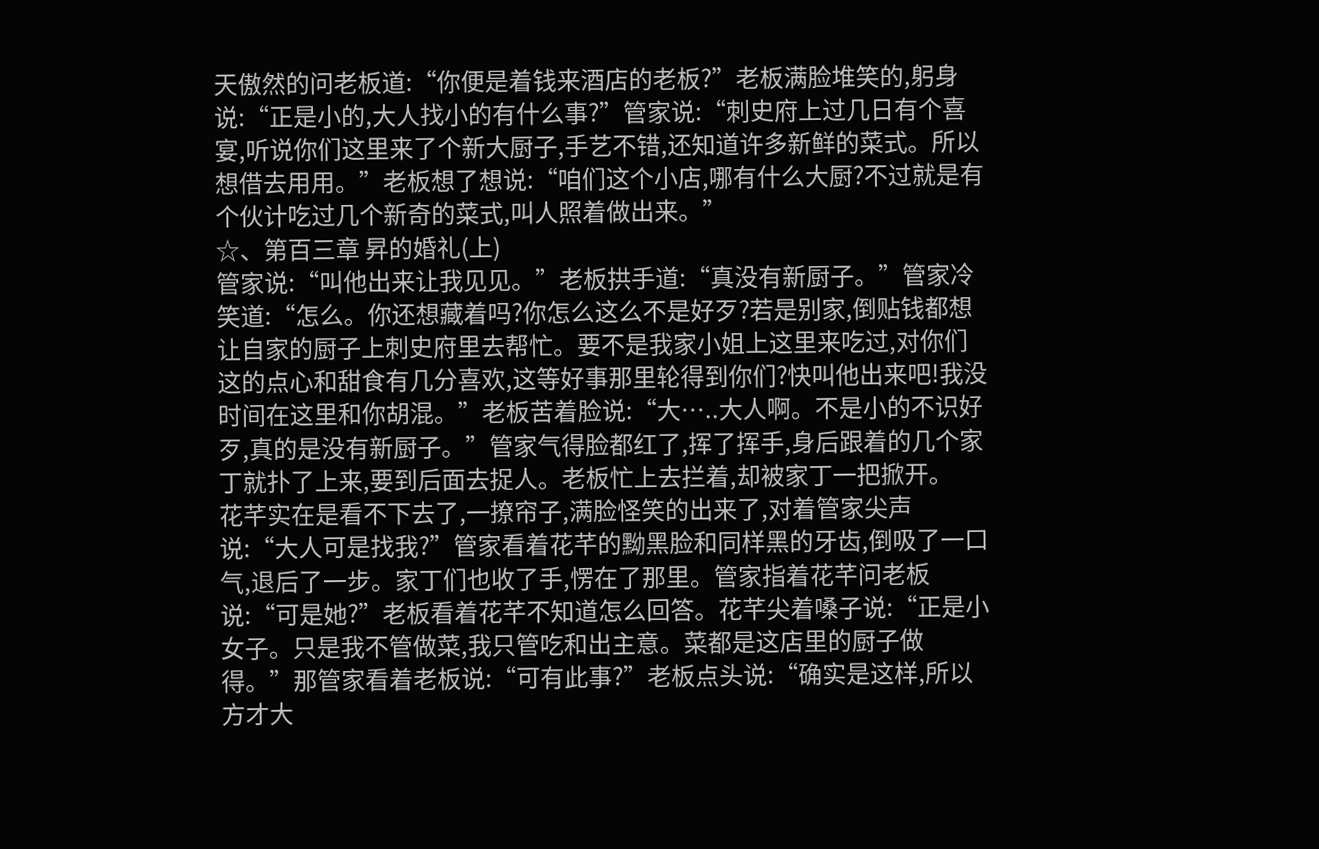天傲然的问老板道:“你便是着钱来酒店的老板?”老板满脸堆笑的,躬身说:“正是小的,大人找小的有什么事?”管家说:“刺史府上过几日有个喜宴,听说你们这里来了个新大厨子,手艺不错,还知道许多新鲜的菜式。所以想借去用用。”老板想了想说:“咱们这个小店,哪有什么大厨?不过就是有个伙计吃过几个新奇的菜式,叫人照着做出来。”
☆、第百三章 昇的婚礼(上)
管家说:“叫他出来让我见见。”老板拱手道:“真没有新厨子。”管家冷笑道:“怎么。你还想藏着吗?你怎么这么不是好歹?若是别家,倒贴钱都想让自家的厨子上刺史府里去帮忙。要不是我家小姐上这里来吃过,对你们这的点心和甜食有几分喜欢,这等好事那里轮得到你们?快叫他出来吧!我没时间在这里和你胡混。”老板苦着脸说:“大…..大人啊。不是小的不识好歹,真的是没有新厨子。”管家气得脸都红了,挥了挥手,身后跟着的几个家丁就扑了上来,要到后面去捉人。老板忙上去拦着,却被家丁一把掀开。
花芊实在是看不下去了,一撩帘子,满脸怪笑的出来了,对着管家尖声说:“大人可是找我?”管家看着花芊的黝黑脸和同样黑的牙齿,倒吸了一口气,退后了一步。家丁们也收了手,愣在了那里。管家指着花芊问老板说:“可是她?”老板看着花芊不知道怎么回答。花芊尖着嗓子说:“正是小女子。只是我不管做菜,我只管吃和出主意。菜都是这店里的厨子做得。”那管家看着老板说:“可有此事?”老板点头说:“确实是这样,所以方才大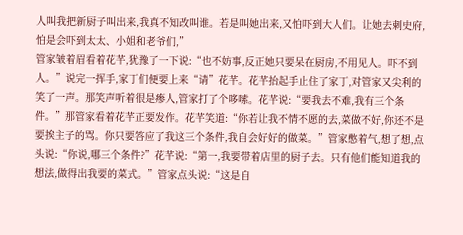人叫我把新厨子叫出来,我真不知改叫谁。若是叫她出来,又怕吓到大人们。让她去刺史府,怕是会吓到太太、小姐和老爷们,”
管家皱着眉看着花芊,犹豫了一下说:“也不妨事,反正她只要呆在厨房,不用见人。吓不到人。”说完一挥手,家丁们便要上来“请”花芊。花芊抬起手止住了家丁,对管家又尖利的笑了一声。那笑声听着很是瘆人,管家打了个哆嗦。花芊说:“要我去不难,我有三个条件。”那管家看着花芊正要发作。花芊笑道:“你若让我不情不愿的去,菜做不好,你还不是要挨主子的骂。你只要答应了我这三个条件,我自会好好的做菜。”管家憋着气,想了想,点头说:“你说,哪三个条件?”花芊说:“第一,我要带着店里的厨子去。只有他们能知道我的想法,做得出我要的菜式。”管家点头说:“这是自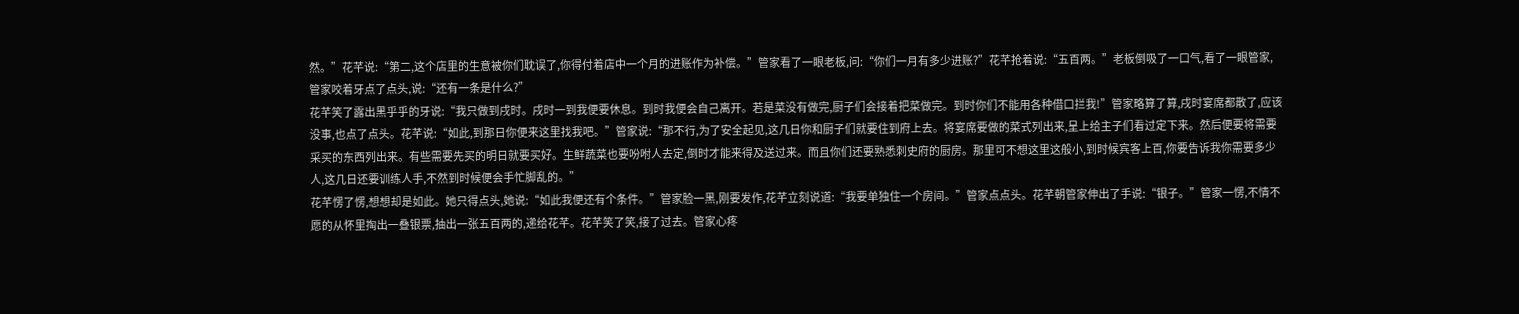然。”花芊说:“第二,这个店里的生意被你们耽误了,你得付着店中一个月的进账作为补偿。”管家看了一眼老板,问:“你们一月有多少进账?”花芊抢着说:“五百两。”老板倒吸了一口气,看了一眼管家,管家咬着牙点了点头,说:“还有一条是什么?”
花芊笑了露出黑乎乎的牙说:“我只做到戌时。戌时一到我便要休息。到时我便会自己离开。若是菜没有做完,厨子们会接着把菜做完。到时你们不能用各种借口拦我!”管家略算了算,戌时宴席都散了,应该没事,也点了点头。花芊说:“如此,到那日你便来这里找我吧。”管家说:“那不行,为了安全起见,这几日你和厨子们就要住到府上去。将宴席要做的菜式列出来,呈上给主子们看过定下来。然后便要将需要采买的东西列出来。有些需要先买的明日就要买好。生鲜蔬菜也要吩咐人去定,倒时才能来得及送过来。而且你们还要熟悉刺史府的厨房。那里可不想这里这般小,到时候宾客上百,你要告诉我你需要多少人,这几日还要训练人手,不然到时候便会手忙脚乱的。”
花芊愣了愣,想想却是如此。她只得点头,她说:“如此我便还有个条件。”管家脸一黑,刚要发作,花芊立刻说道:“我要单独住一个房间。”管家点点头。花芊朝管家伸出了手说:“银子。”管家一愣,不情不愿的从怀里掏出一叠银票,抽出一张五百两的,递给花芊。花芊笑了笑,接了过去。管家心疼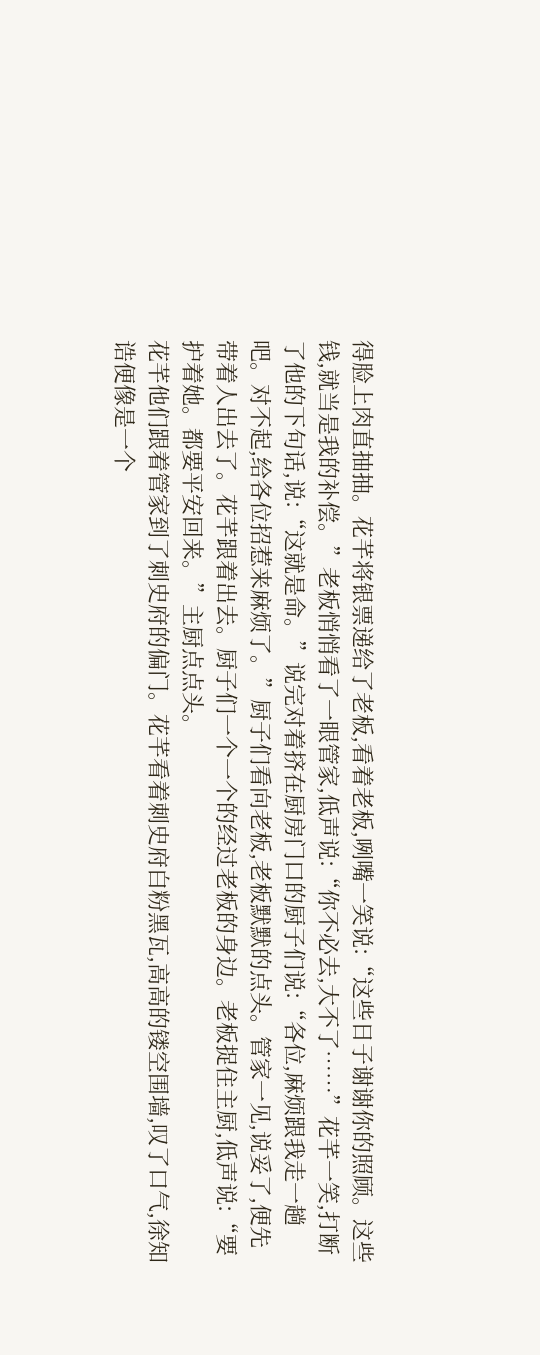得脸上肉直抽抽。花芊将银票递给了老板,看着老板,咧嘴一笑说:“这些日子谢谢你的照顾。这些钱,就当是我的补偿。”老板悄悄看了一眼管家,低声说:“你不必去,大不了……”花芊一笑,打断了他的下句话,说:“这就是命。”说完对着挤在厨房门口的厨子们说:“各位,麻烦跟我走一趟吧。对不起,给各位招惹来麻烦了。”厨子们看向老板,老板默默的点头。管家一见,说妥了,便先带着人出去了。花芊跟着出去。厨子们一个一个的经过老板的身边。老板捉住主厨,低声说:“要护着她。都要平安回来。”主厨点点头。
花芊他们跟着管家到了刺史府的偏门。花芊看着刺史府白粉黑瓦,高高的镂空围墙,叹了口气,徐知诰便像是一个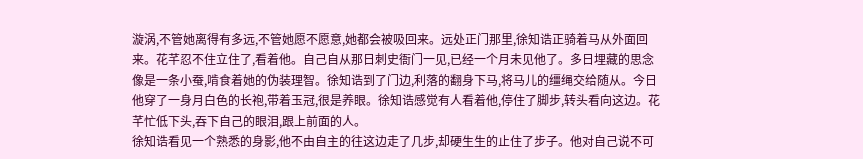漩涡,不管她离得有多远,不管她愿不愿意,她都会被吸回来。远处正门那里,徐知诰正骑着马从外面回来。花芊忍不住立住了,看着他。自己自从那日刺史衙门一见,已经一个月未见他了。多日埋藏的思念像是一条小蚕,啃食着她的伪装理智。徐知诰到了门边,利落的翻身下马,将马儿的缰绳交给随从。今日他穿了一身月白色的长袍,带着玉冠,很是养眼。徐知诰感觉有人看着他,停住了脚步,转头看向这边。花芊忙低下头,吞下自己的眼泪,跟上前面的人。
徐知诰看见一个熟悉的身影,他不由自主的往这边走了几步,却硬生生的止住了步子。他对自己说不可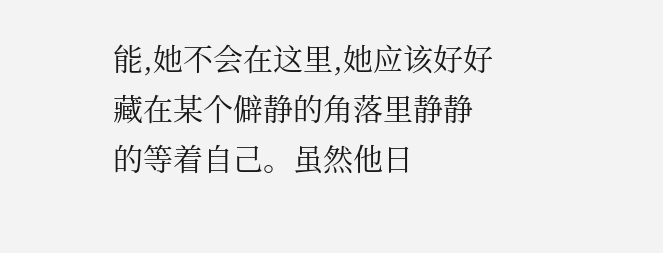能,她不会在这里,她应该好好藏在某个僻静的角落里静静的等着自己。虽然他日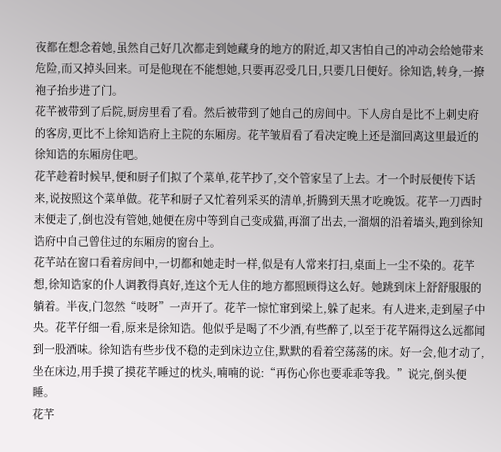夜都在想念着她,虽然自己好几次都走到她藏身的地方的附近,却又害怕自己的冲动会给她带来危险,而又掉头回来。可是他现在不能想她,只要再忍受几日,只要几日便好。徐知诰,转身,一撩袍子抬步进了门。
花芊被带到了后院,厨房里看了看。然后被带到了她自己的房间中。下人房自是比不上刺史府的客房,更比不上徐知诰府上主院的东厢房。花芊皱眉看了看决定晚上还是溜回离这里最近的徐知诰的东厢房住吧。
花芊趁着时候早,便和厨子们拟了个菜单,花芊抄了,交个管家呈了上去。才一个时辰便传下话来,说按照这个菜单做。花芊和厨子又忙着列采买的清单,折腾到天黑才吃晚饭。花芊一刀酉时末便走了,倒也没有管她,她便在房中等到自己变成猫,再溜了出去,一溜烟的沿着墙头,跑到徐知诰府中自己曾住过的东厢房的窗台上。
花芊站在窗口看着房间中,一切都和她走时一样,似是有人常来打扫,桌面上一尘不染的。花芊想,徐知诰家的仆人调教得真好,连这个无人住的地方都照顾得这么好。她跳到床上舒舒服服的躺着。半夜,门忽然“吱呀”一声开了。花芊一惊忙窜到梁上,躲了起来。有人进来,走到屋子中央。花芊仔细一看,原来是徐知诰。他似乎是喝了不少酒,有些醉了,以至于花芊隔得这么远都闻到一股酒味。徐知诰有些步伐不稳的走到床边立住,默默的看着空荡荡的床。好一会,他才动了,坐在床边,用手摸了摸花芊睡过的枕头,喃喃的说:“再伤心你也要乖乖等我。”说完,倒头便睡。
花芊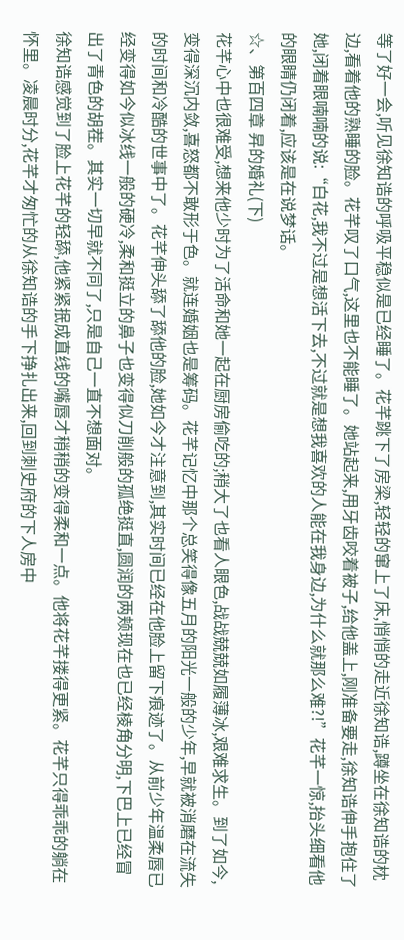等了好一会,听见徐知诰的呼吸平稳似是已经睡了。花芊跳下了房梁,轻轻的窜上了床,悄悄的走近徐知诰,蹲坐在徐知诰的枕边,看着他的熟睡的脸。花芊叹了口气,这里也不能睡了。她站起来,用牙齿咬着被子,给他盖上,刚准备要走,徐知诰伸手抱住了她,闭着眼喃喃的说:“白花,我不过是想活下去,不过就是想我喜欢的人能在我身边,为什么就那么难?!”花芊一惊,抬头细看他的眼睛仍闭着,应该是在说梦话。
☆、第百四章 昇的婚礼(下)
花芊心中也很难受,想来他少时为了活命和她一起在厨房偷吃的;稍大了也看人眼色,战战兢兢如履薄冰,艰难求生。到了如今,变得深沉内敛,喜怒都不敢形于色。就连婚姻也是筹码。花芊记忆中那个总笑得像五月的阳光一般的少年,早就被消磨在流失的时间和冷酷的世事中了。花芊伸头舔了舔他的脸,她如今才注意到,其实时间已经在他脸上留下痕迹了。从前少年温柔唇已经变得如今似冰线一般的硬冷,柔和挺立的鼻子也变得似刀削般的孤绝挺直,圆润的两颊现在也已经棱角分明,下巴上已经冒出了青色的胡茬。其实一切早就不同了,只是自己一直不想面对。
徐知诰感觉到了脸上花芊的轻舔,他紧紧抿成直线的嘴唇才稍稍的变得柔和一点。他将花芊搂得更紧。花芊只得乖乖的躺在怀里。凌晨时分,花芊才匆忙的从徐知诰的手下挣扎出来,回到刺史府的下人房中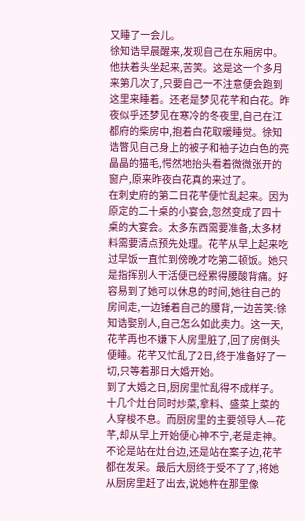又睡了一会儿。
徐知诰早晨醒来,发现自己在东厢房中。他扶着头坐起来,苦笑。这是这一个多月来第几次了,只要自己一不注意便会跑到这里来睡着。还老是梦见花芊和白花。昨夜似乎还梦见在寒冷的冬夜里,自己在江都府的柴房中,抱着白花取暖睡觉。徐知诰瞥见自己身上的被子和袖子边白色的亮晶晶的猫毛,愕然地抬头看着微微张开的窗户,原来昨夜白花真的来过了。
在刺史府的第二日花芊便忙乱起来。因为原定的二十桌的小宴会,忽然变成了四十桌的大宴会。太多东西需要准备,太多材料需要清点预先处理。花芊从早上起来吃过早饭一直忙到傍晚才吃第二顿饭。她只是指挥别人干活便已经累得腰酸背痛。好容易到了她可以休息的时间,她往自己的房间走,一边锤着自己的腰背,一边苦笑:徐知诰娶别人,自己怎么如此卖力。这一天,花芊再也不嫌下人房里脏了,回了房倒头便睡。花芊又忙乱了2日,终于准备好了一切,只等着那日大婚开始。
到了大婚之日,厨房里忙乱得不成样子。十几个灶台同时炒菜,拿料、盛菜上菜的人穿梭不息。而厨房里的主要领导人—花芊,却从早上开始便心神不宁,老是走神。不论是站在灶台边,还是站在案子边,花芊都在发呆。最后大厨终于受不了了,将她从厨房里赶了出去,说她杵在那里像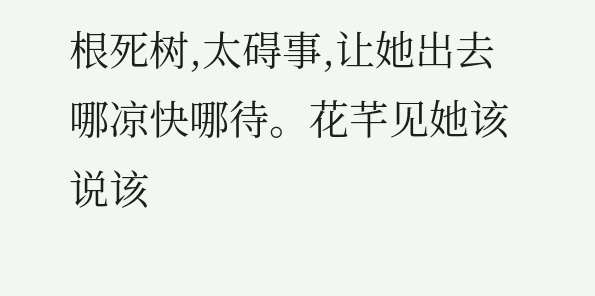根死树,太碍事,让她出去哪凉快哪待。花芊见她该说该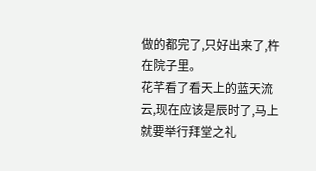做的都完了,只好出来了,杵在院子里。
花芊看了看天上的蓝天流云,现在应该是辰时了,马上就要举行拜堂之礼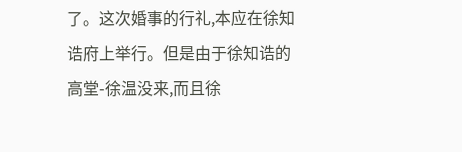了。这次婚事的行礼,本应在徐知诰府上举行。但是由于徐知诰的高堂-徐温没来,而且徐